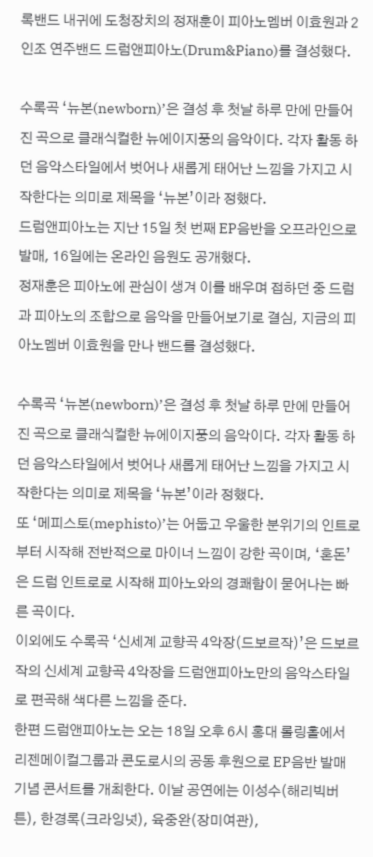록밴드 내귀에 도청장치의 정재훈이 피아노멤버 이효원과 2인조 연주밴드 드럼앤피아노(Drum&Piano)를 결성했다.

수록곡 ‘뉴본(newborn)’은 결성 후 첫날 하루 만에 만들어진 곡으로 클래식컬한 뉴에이지풍의 음악이다. 각자 활동 하던 음악스타일에서 벗어나 새롭게 태어난 느낌을 가지고 시작한다는 의미로 제목을 ‘뉴본’이라 정했다.
드럼앤피아노는 지난 15일 첫 번째 EP음반을 오프라인으로 발매, 16일에는 온라인 음원도 공개했다.
정재훈은 피아노에 관심이 생겨 이를 배우며 접하던 중 드럼과 피아노의 조합으로 음악을 만들어보기로 결심, 지금의 피아노멤버 이효원을 만나 밴드를 결성했다.

수록곡 ‘뉴본(newborn)’은 결성 후 첫날 하루 만에 만들어진 곡으로 클래식컬한 뉴에이지풍의 음악이다. 각자 활동 하던 음악스타일에서 벗어나 새롭게 태어난 느낌을 가지고 시작한다는 의미로 제목을 ‘뉴본’이라 정했다.
또 ‘메피스토(mephisto)’는 어둡고 우울한 분위기의 인트로부터 시작해 전반적으로 마이너 느낌이 강한 곡이며, ‘혼돈’은 드럼 인트로로 시작해 피아노와의 경쾌함이 묻어나는 빠른 곡이다.
이외에도 수록곡 ‘신세계 교향곡 4악장(드보르작)’은 드보르작의 신세계 교향곡 4악장을 드럼앤피아노만의 음악스타일로 편곡해 색다른 느낌을 준다.
한편 드럼앤피아노는 오는 18일 오후 6시 홍대 롤링홀에서 리젠메이컬그룹과 콘도로시의 공동 후원으로 EP음반 발매 기념 콘서트를 개최한다. 이날 공연에는 이성수(해리빅버튼), 한경록(크라잉넛), 육중완(장미여관),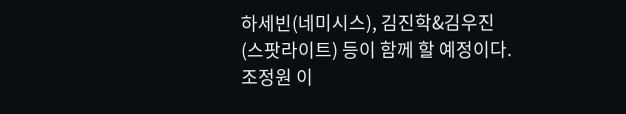하세빈(네미시스), 김진학&김우진(스팟라이트) 등이 함께 할 예정이다.
조정원 이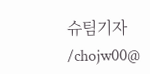슈팀기자 /chojw00@